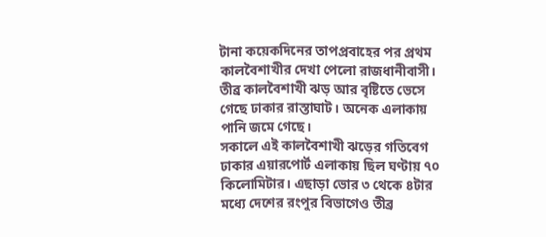টানা কয়েকদিনের তাপপ্রবাহের পর প্রথম কালবৈশাখীর দেখা পেলো রাজধানীবাসী। তীব্র কালবৈশাখী ঝড় আর বৃষ্টিতে ভেসে গেছে ঢাকার রাস্তাঘাট। অনেক এলাকায় পানি জমে গেছে।
সকালে এই কালবৈশাখী ঝড়ের গতিবেগ ঢাকার এয়ারপোর্ট এলাকায় ছিল ঘণ্টায় ৭০ কিলোমিটার। এছাড়া ভোর ৩ থেকে ৪টার মধ্যে দেশের রংপুর বিভাগেও তীব্র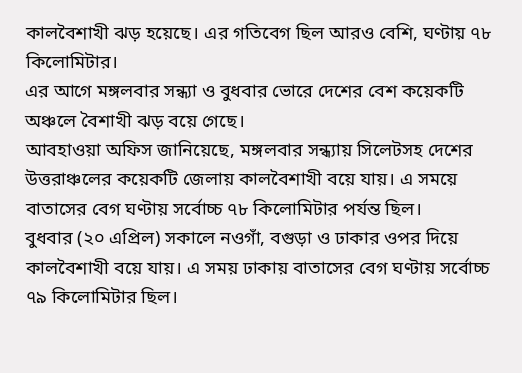কালবৈশাখী ঝড় হয়েছে। এর গতিবেগ ছিল আরও বেশি, ঘণ্টায় ৭৮ কিলোমিটার।
এর আগে মঙ্গলবার সন্ধ্যা ও বুধবার ভোরে দেশের বেশ কয়েকটি অঞ্চলে বৈশাখী ঝড় বয়ে গেছে।
আবহাওয়া অফিস জানিয়েছে, মঙ্গলবার সন্ধ্যায় সিলেটসহ দেশের উত্তরাঞ্চলের কয়েকটি জেলায় কালবৈশাখী বয়ে যায়। এ সময়ে বাতাসের বেগ ঘণ্টায় সর্বোচ্চ ৭৮ কিলোমিটার পর্যন্ত ছিল।
বুধবার (২০ এপ্রিল) সকালে নওগাঁ, বগুড়া ও ঢাকার ওপর দিয়ে কালবৈশাখী বয়ে যায়। এ সময় ঢাকায় বাতাসের বেগ ঘণ্টায় সর্বোচ্চ ৭৯ কিলোমিটার ছিল।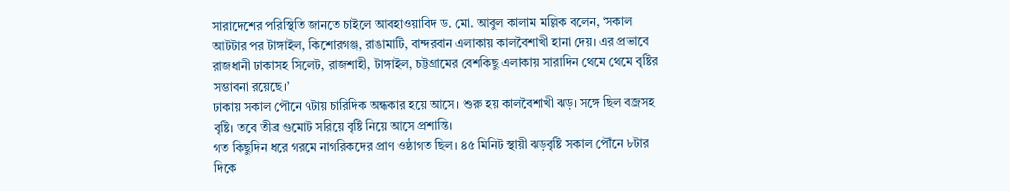সারাদেশের পরিস্থিতি জানতে চাইলে আবহাওয়াবিদ ড. মো. আবুল কালাম মল্লিক বলেন, ‘সকাল আটটার পর টাঙ্গাইল, কিশোরগঞ্জ, রাঙামাটি, বান্দরবান এলাকায় কালবৈশাখী হানা দেয়। এর প্রভাবে রাজধানী ঢাকাসহ সিলেট, রাজশাহী, টাঙ্গাইল, চট্টগ্রামের বেশকিছু এলাকায় সারাদিন থেমে থেমে বৃষ্টির সম্ভাবনা রয়েছে।’
ঢাকায় সকাল পৌনে ৭টায় চারিদিক অন্ধকার হয়ে আসে। শুরু হয় কালবৈশাখী ঝড়। সঙ্গে ছিল বজ্রসহ বৃষ্টি। তবে তীব্র গুমোট সরিয়ে বৃষ্টি নিয়ে আসে প্রশান্তি।
গত কিছুদিন ধরে গরমে নাগরিকদের প্রাণ ওষ্ঠাগত ছিল। ৪৫ মিনিট স্থায়ী ঝড়বৃষ্টি সকাল পৌঁনে ৮টার দিকে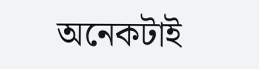অনেকটাই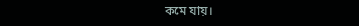কমে যায়।